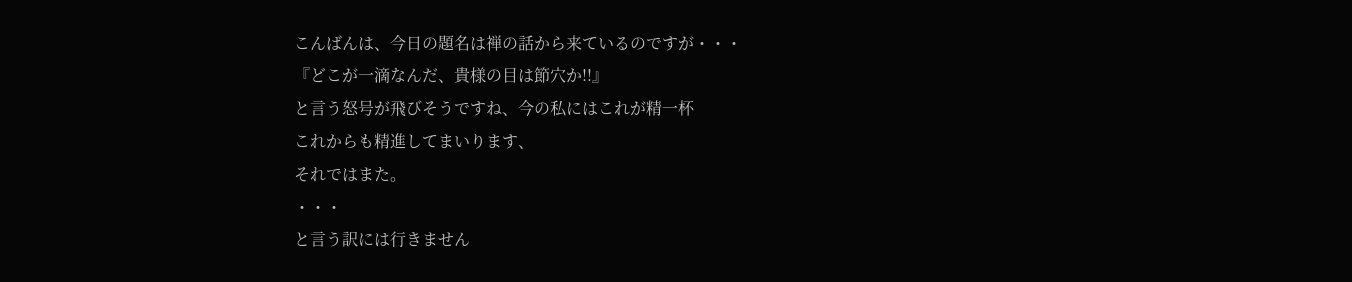こんばんは、今日の題名は禅の話から来ているのですが・・・
『どこが一滴なんだ、貴様の目は節穴か!!』
と言う怒号が飛びそうですね、今の私にはこれが精一杯
これからも精進してまいります、
それではまた。
・・・
と言う訳には行きません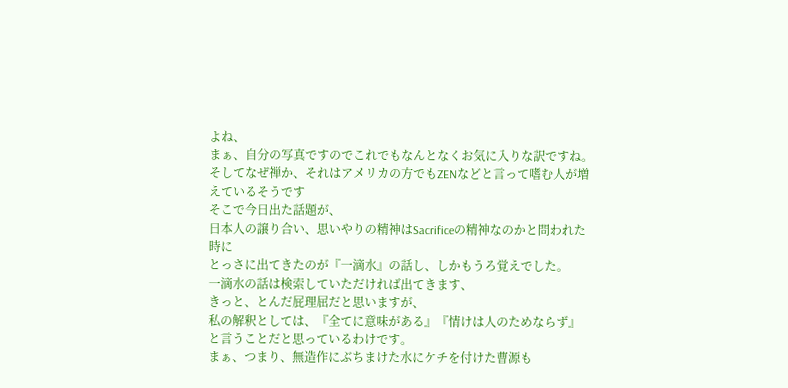よね、
まぁ、自分の写真ですのでこれでもなんとなくお気に入りな訳ですね。
そしてなぜ禅か、それはアメリカの方でもZENなどと言って嗜む人が増えているそうです
そこで今日出た話題が、
日本人の譲り合い、思いやりの精神はSacrificeの精神なのかと問われた時に
とっさに出てきたのが『一滴水』の話し、しかもうろ覚えでした。
一滴水の話は検索していただければ出てきます、
きっと、とんだ屁理屈だと思いますが、
私の解釈としては、『全てに意味がある』『情けは人のためならず』
と言うことだと思っているわけです。
まぁ、つまり、無造作にぶちまけた水にケチを付けた曹源も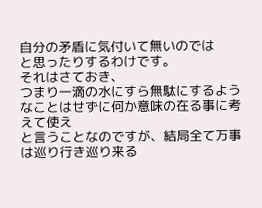自分の矛盾に気付いて無いのでは
と思ったりするわけです。
それはさておき、
つまり一滴の水にすら無駄にするようなことはせずに何か意味の在る事に考えて使え
と言うことなのですが、結局全て万事は巡り行き巡り来る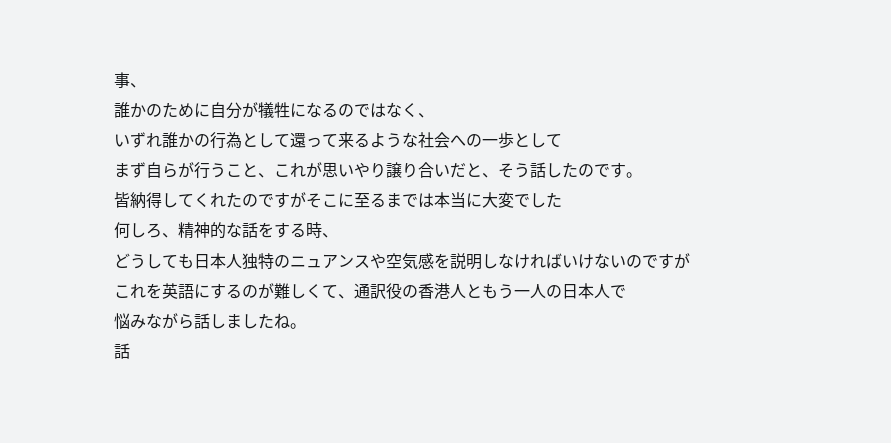事、
誰かのために自分が犠牲になるのではなく、
いずれ誰かの行為として還って来るような社会への一歩として
まず自らが行うこと、これが思いやり譲り合いだと、そう話したのです。
皆納得してくれたのですがそこに至るまでは本当に大変でした
何しろ、精神的な話をする時、
どうしても日本人独特のニュアンスや空気感を説明しなければいけないのですが
これを英語にするのが難しくて、通訳役の香港人ともう一人の日本人で
悩みながら話しましたね。
話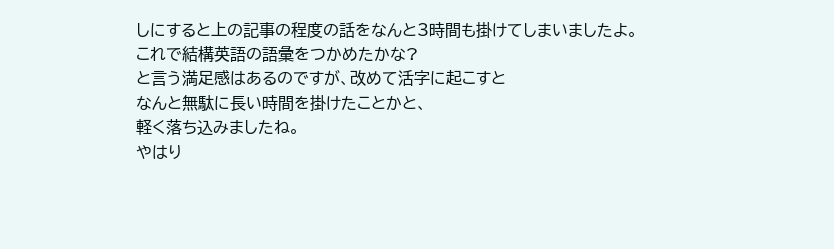しにすると上の記事の程度の話をなんと3時間も掛けてしまいましたよ。
これで結構英語の語彙をつかめたかな?
と言う満足感はあるのですが、改めて活字に起こすと
なんと無駄に長い時間を掛けたことかと、
軽く落ち込みましたね。
やはり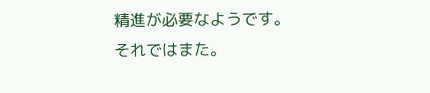精進が必要なようです。
それではまた。